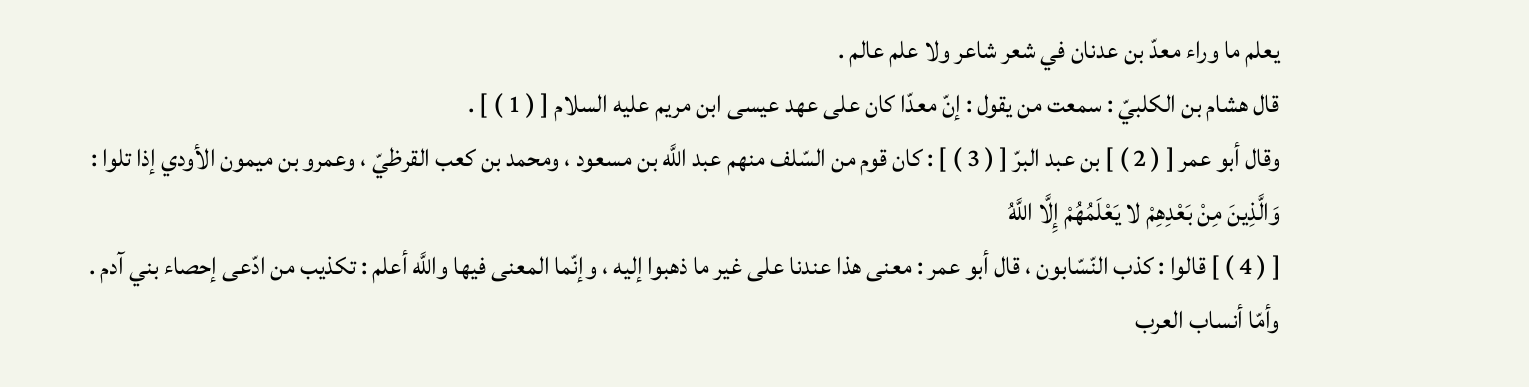يعلم ما وراء معدّ بن عدنان في شعر شاعر ولا علم عالم .
قال هشام بن الكلبيّ : سمعت من يقول : إنّ معدّا كان على عهد عيسى ابن مريم عليه السلام [ ( 1 ) ] .
وقال أبو عمر [ ( 2 ) ] بن عبد البرّ [ ( 3 ) ] : كان قوم من السّلف منهم عبد اللَّه بن مسعود ، ومحمد بن كعب القرظيّ ، وعمرو بن ميمون الأودي إذا تلوا :
وَالَّذِينَ مِنْ بَعْدِهِمْ لا يَعْلَمُهُمْ إِلَّا اللَّهُ
[ ( 4 ) ] قالوا : كذب النّسّابون ، قال أبو عمر : معنى هذا عندنا على غير ما ذهبوا إليه ، وإنّما المعنى فيها واللَّه أعلم : تكذيب من ادّعى إحصاء بني آدم .
وأمّا أنساب العرب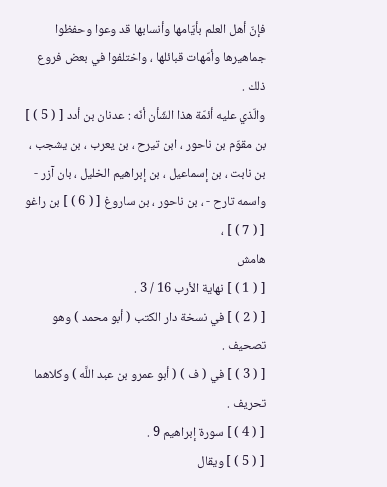فإنّ أهل العلم بأيّامها وأنسابها قد وعوا وحفظوا جماهيرها وأمّهات قبائلها ، واختلفوا في بعض فروع ذلك .
والّذي عليه أئمّة هذا الشّأن أنّه : عدنان بن أدد [ ( 5 ) ] بن مقوّم بن ناحور ، ابن تيرح ، بن يعرب ، بن يشجب ، بن نابت ، بن إسماعيل ، بن إبراهيم الخليل ، بان آزر - واسمه تارح - ، بن ناحور ، بن ساروغ [ ( 6 ) ] بن راغو [ ( 7 ) ] ،
هامش
[ ( 1 ) ] نهاية الأرب 16 / 3 .
[ ( 2 ) ] في نسخة دار الكتب ( أبو محمد ) وهو تصحيف .
[ ( 3 ) ] في ( ف ) ( أبو عمرو بن عبد اللَّه ) وكلاهما تحريف .
[ ( 4 ) ] سورة إبراهيم 9 .
[ ( 5 ) ] ويقال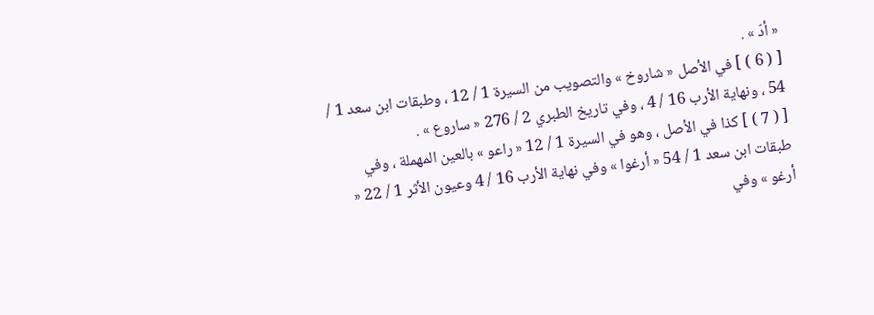« أدّ » .
[ ( 6 ) ] في الأصل « شاروخ » والتصويب من السيرة 1 / 12 ، وطبقات ابن سعد 1 / 54 ، ونهاية الأرب 16 / 4 ، وفي تاريخ الطبري 2 / 276 « ساروع » .
[ ( 7 ) ] كذا في الأصل ، وهو في السيرة 1 / 12 « راعو » بالعين المهملة ، وفي طبقات ابن سعد 1 / 54 « أرغوا » وفي نهاية الأرب 16 / 4 وعيون الأثر 1 / 22 « أرغو » وفي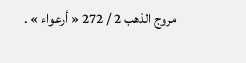مروج الذهب 2 / 272 « أرعواء » .